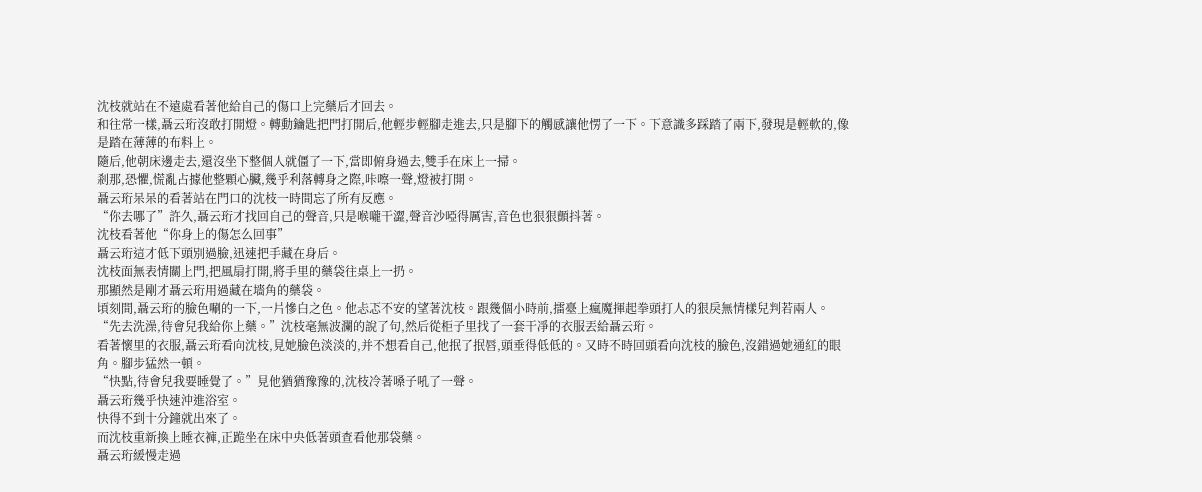沈枝就站在不遠處看著他給自己的傷口上完藥后才回去。
和往常一樣,聶云珩沒敢打開燈。轉動鑰匙把門打開后,他輕步輕腳走進去,只是腳下的觸感讓他愣了一下。下意識多踩踏了兩下,發現是輕軟的,像是踏在薄薄的布料上。
隨后,他朝床邊走去,還沒坐下整個人就僵了一下,當即俯身過去,雙手在床上一掃。
剎那,恐懼,慌亂占據他整顆心臟,幾乎利落轉身之際,咔嚓一聲,燈被打開。
聶云珩呆呆的看著站在門口的沈枝一時間忘了所有反應。
“你去哪了”許久,聶云珩才找回自己的聲音,只是喉嚨干澀,聲音沙啞得厲害,音色也狠狠顫抖著。
沈枝看著他“你身上的傷怎么回事”
聶云珩這才低下頭別過臉,迅速把手藏在身后。
沈枝面無表情關上門,把風扇打開,將手里的藥袋往桌上一扔。
那顯然是剛才聶云珩用過藏在墻角的藥袋。
頃刻間,聶云珩的臉色唰的一下,一片慘白之色。他忐忑不安的望著沈枝。跟幾個小時前,擂臺上瘋魔揮起拳頭打人的狠戾無情樣兒判若兩人。
“先去洗澡,待會兒我給你上藥。”沈枝毫無波瀾的說了句,然后從柜子里找了一套干凈的衣服丟給聶云珩。
看著懷里的衣服,聶云珩看向沈枝,見她臉色淡淡的,并不想看自己,他抿了抿唇,頭垂得低低的。又時不時回頭看向沈枝的臉色,沒錯過她通紅的眼角。腳步猛然一頓。
“快點,待會兒我要睡覺了。”見他猶猶豫豫的,沈枝冷著嗓子吼了一聲。
聶云珩幾乎快速沖進浴室。
快得不到十分鐘就出來了。
而沈枝重新換上睡衣褲,正跪坐在床中央低著頭查看他那袋藥。
聶云珩緩慢走過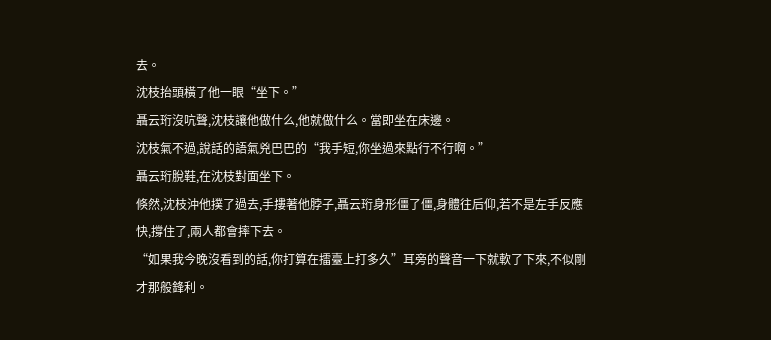去。
沈枝抬頭橫了他一眼“坐下。”
聶云珩沒吭聲,沈枝讓他做什么,他就做什么。當即坐在床邊。
沈枝氣不過,說話的語氣兇巴巴的“我手短,你坐過來點行不行啊。”
聶云珩脫鞋,在沈枝對面坐下。
倏然,沈枝沖他撲了過去,手摟著他脖子,聶云珩身形僵了僵,身體往后仰,若不是左手反應快,撐住了,兩人都會摔下去。
“如果我今晚沒看到的話,你打算在擂臺上打多久”耳旁的聲音一下就軟了下來,不似剛才那般鋒利。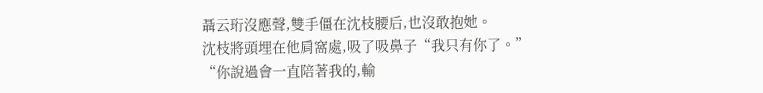聶云珩沒應聲,雙手僵在沈枝腰后,也沒敢抱她。
沈枝將頭埋在他肩窩處,吸了吸鼻子“我只有你了。”
“你說過會一直陪著我的,輸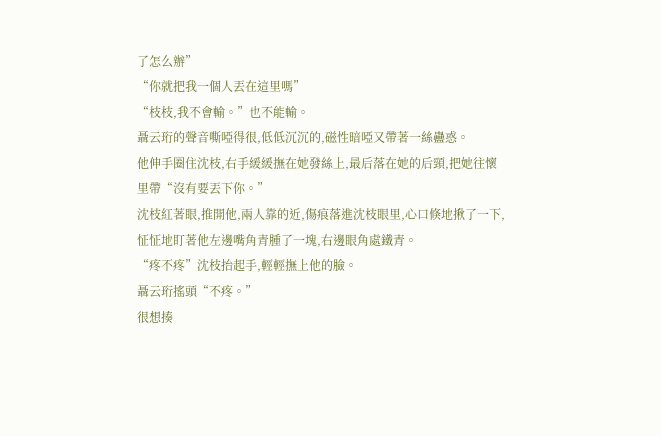了怎么辦”
“你就把我一個人丟在這里嗎”
“枝枝,我不會輸。”也不能輸。
聶云珩的聲音嘶啞得很,低低沉沉的,磁性暗啞又帶著一絲蠱惑。
他伸手圈住沈枝,右手緩緩撫在她發絲上,最后落在她的后頸,把她往懷里帶“沒有要丟下你。”
沈枝紅著眼,推開他,兩人靠的近,傷痕落進沈枝眼里,心口倏地揪了一下,怔怔地盯著他左邊嘴角青腫了一塊,右邊眼角處鐵青。
“疼不疼”沈枝抬起手,輕輕撫上他的臉。
聶云珩搖頭“不疼。”
很想揍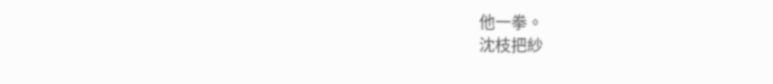他一拳。
沈枝把紗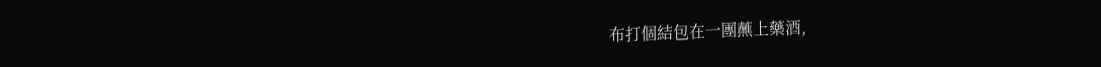布打個結包在一團蘸上藥酒,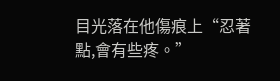目光落在他傷痕上“忍著點,會有些疼。”